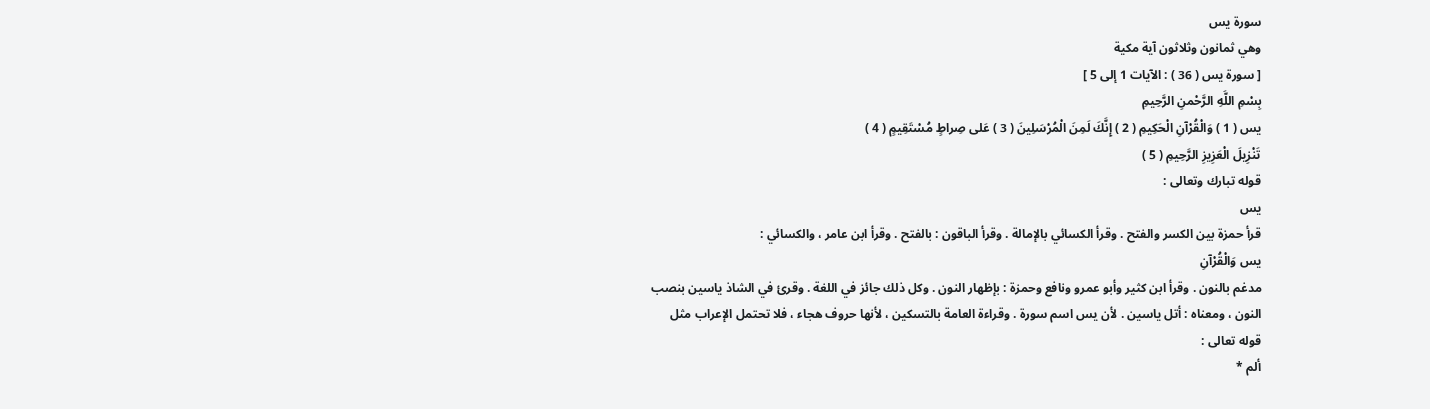سورة يس
وهي ثمانون وثلاثون آية مكية
[ سورة يس ( 36 ) : الآيات 1 إلى 5 ]
بِسْمِ اللَّهِ الرَّحْمنِ الرَّحِيمِ
يس ( 1 ) وَالْقُرْآنِ الْحَكِيمِ ( 2 ) إِنَّكَ لَمِنَ الْمُرْسَلِينَ ( 3 ) عَلى صِراطٍ مُسْتَقِيمٍ ( 4 )
تَنْزِيلَ الْعَزِيزِ الرَّحِيمِ ( 5 )
قوله تبارك وتعالى :
يس
قرأ حمزة بين الكسر والفتح . وقرأ الكسائي بالإمالة . وقرأ الباقون : بالفتح . وقرأ ابن عامر ، والكسائي :
يس وَالْقُرْآنِ
مدغم بالنون . وقرأ ابن كثير وأبو عمرو ونافع وحمزة : بإظهار النون . وكل ذلك جائز في اللغة . وقرئ في الشاذ ياسين بنصب النون ، ومعناه : أتل ياسين . لأن يس اسم سورة . وقراءة العامة بالتسكين ، لأنها حروف هجاء ، فلا تحتمل الإعراب مثل قوله تعالى :
ألم *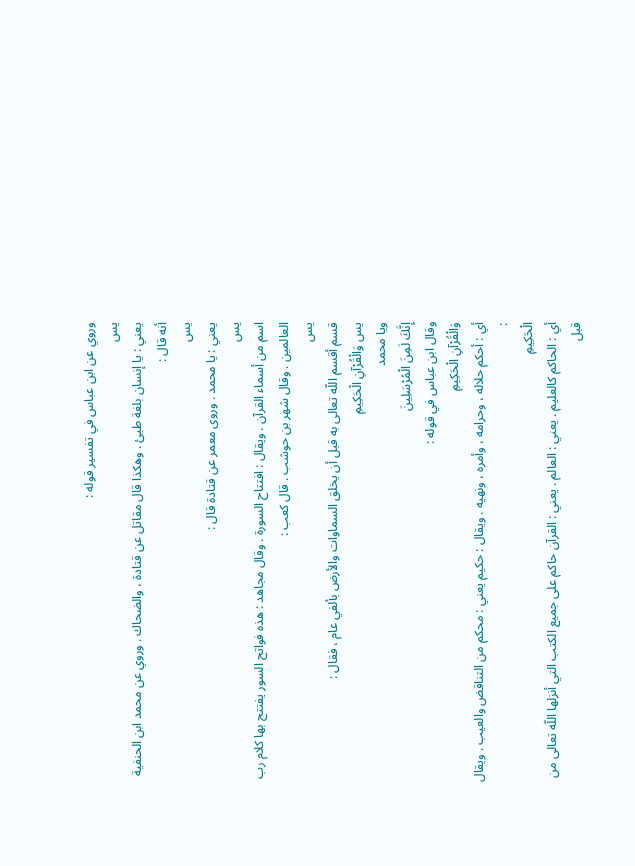وروي عن ابن عباس في تفسير قوله :
يس
يعني : يا إنسان بلغة طيئ . وهكذا قال مقاتل عن قتادة ، والضحاك . وروي عن محمد ابن الحنفية أنه قال :
يس
يعني : يا محمد . وروى معمر عن قتادة قال :
يس
اسم من أسماء القرآن . ويقال : افتتاح السورة . وقال مجاهد : هذه فواتح السور يفتتح بها كلام رب العالمين . وقال شهر بن حوشب . قال كعب :
يس
قسم أقسم اللّه تعالى به قبل أن يخلق السماوات والأرض بألفي عام ، فقال :
يس وَالْقُرْآنِ الْحَكِيمِ
ويا محمد
إِنَّكَ لَمِنَ الْمُرْسَلِينَ
وقال ابن عباس في قوله :
وَالْقُرْآنِ الْحَكِيمِ
أي : أحكم حلاله ، وحرامه ، وأمره ، ونهيه . ويقال : حكيم يعني : محكم من التناقض والعيب . ويقال :
الْحَكِيمِ
أي : الحاكم كالعليم . يعني : العالم . يعني : القرآن حاكم على جميع الكتب التي أنزلها اللّه تعالى من قبل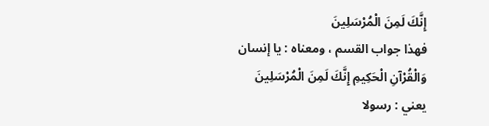إِنَّكَ لَمِنَ الْمُرْسَلِينَ
فهذا جواب القسم ، ومعناه : يا إنسان
وَالْقُرْآنِ الْحَكِيمِ إِنَّكَ لَمِنَ الْمُرْسَلِينَ
يعني : رسولا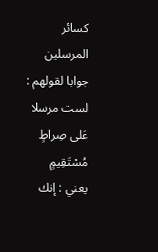كسائر المرسلين جوابا لقولهم : لست مرسلا
عَلى صِراطٍ مُسْتَقِيمٍ
يعني : إنك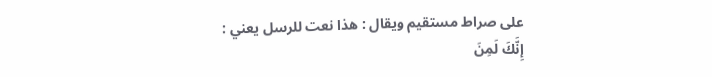على صراط مستقيم ويقال : هذا نعت للرسل يعني :
إِنَّكَ لَمِنَ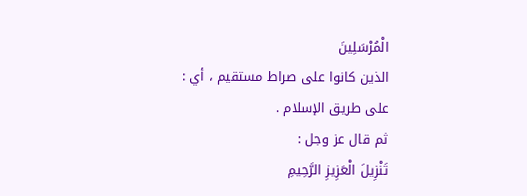الْمُرْسَلِينَ
الذين كانوا على صراط مستقيم ، أي : على طريق الإسلام .
ثم قال عز وجل :
تَنْزِيلَ الْعَزِيزِ الرَّحِيمِ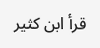قرأ ابن كثير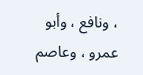، ونافع ، وأبو عمرو ، وعاصم